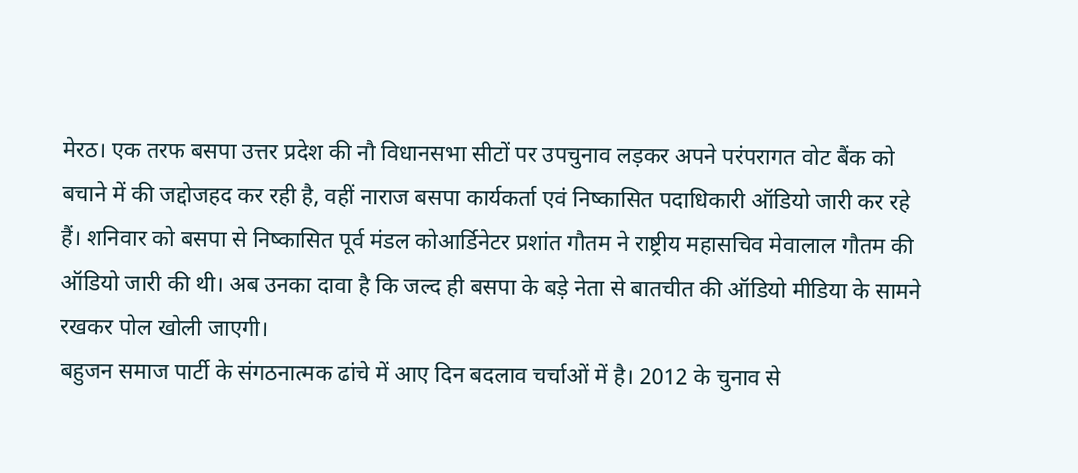मेरठ। एक तरफ बसपा उत्तर प्रदेश की नौ विधानसभा सीटों पर उपचुनाव लड़कर अपने परंपरागत वोट बैंक को बचाने में की जद्दोजहद कर रही है, वहीं नाराज बसपा कार्यकर्ता एवं निष्कासित पदाधिकारी ऑडियो जारी कर रहे हैं। शनिवार को बसपा से निष्कासित पूर्व मंडल कोआर्डिनेटर प्रशांत गौतम ने राष्ट्रीय महासचिव मेवालाल गौतम की ऑडियो जारी की थी। अब उनका दावा है कि जल्द ही बसपा के बड़े नेता से बातचीत की ऑडियो मीडिया के सामने रखकर पोल खोली जाएगी।
बहुजन समाज पार्टी के संगठनात्मक ढांचे में आए दिन बदलाव चर्चाओं में है। 2012 के चुनाव से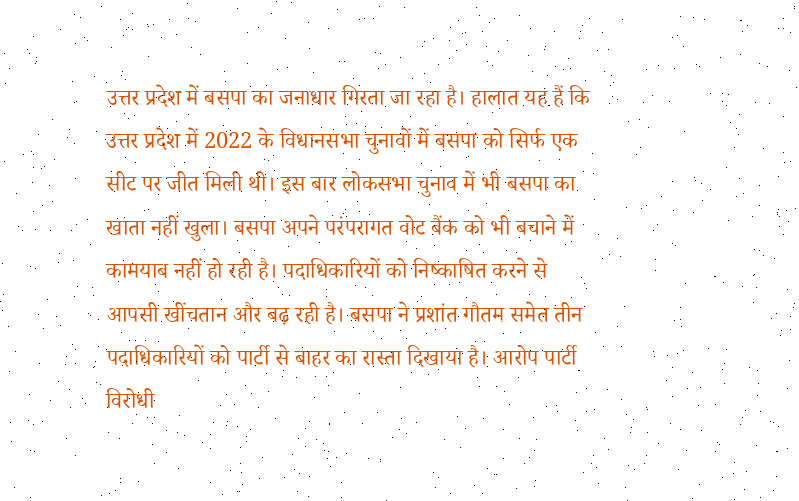उत्तर प्रदेश में बसपा का जनाधार गिरता जा रहा है। हालात यह हैं कि उत्तर प्रदेश में 2022 के विधानसभा चुनावों में बसपा को सिर्फ एक सीट पर जीत मिली थी। इस बार लोकसभा चुनाव में भी बसपा का खाता नहीं खुला। बसपा अपने परंपरागत वोट बैंक को भी बचाने में कामयाब नहीं हो रही है। पदाधिकारियों को निष्काषित करने से आपसी खींचतान और बढ़ रही है। बसपा ने प्रशांत गौतम समेत तीन पदाधिकारियों को पार्टी से बाहर का रास्ता दिखाया है। आरोप पार्टी विरोधी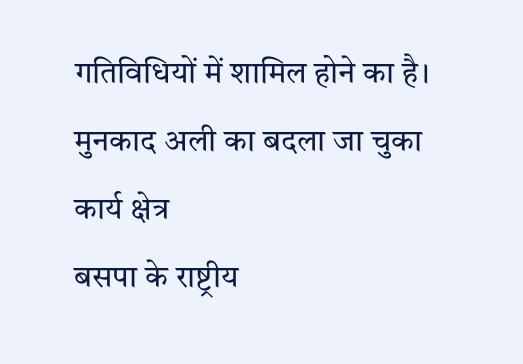गतिविधियों में शामिल होने का है।
मुनकाद अली का बदला जा चुका कार्य क्षेत्र
बसपा के राष्ट्रीय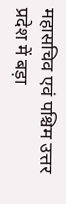महासचिव एवं पश्चिम उत्तर प्रदेश में बड़ा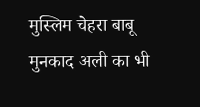मुस्लिम चेहरा बाबू मुनकाद अली का भी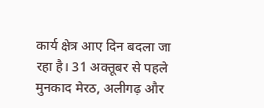कार्य क्षेत्र आए दिन बदला जा रहा है। 31 अक्तूबर से पहले मुनकाद मेरठ, अलीगढ़ और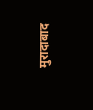मुरादाबाद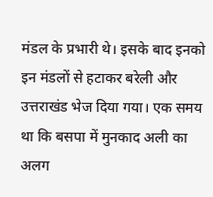मंडल के प्रभारी थे। इसके बाद इनको इन मंडलों से हटाकर बरेली और उत्तराखंड भेज दिया गया। एक समय था कि बसपा में मुनकाद अली का अलग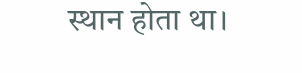स्थान होता था।